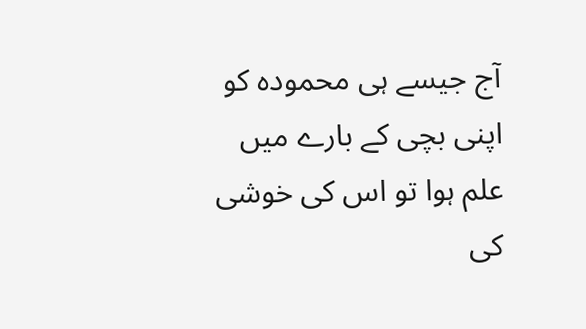آج جیسے ہی محمودہ کو اپنی بچی کے بارے میں علم ہوا تو اس کی خوشی کی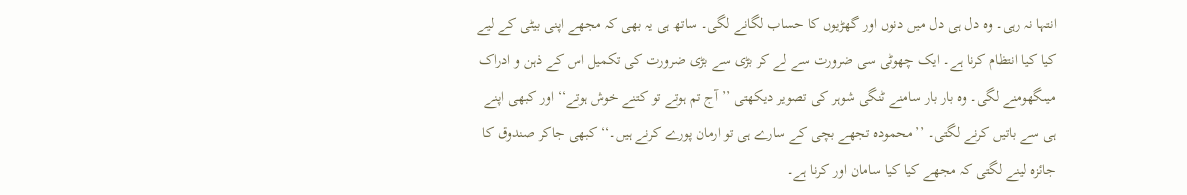انتہا نہ رہی۔ وہ دل ہی دل میں دنوں اور گھڑیوں کا حساب لگانے لگی۔ ساتھ ہی یہ بھی کہ مجھے اپنی بیٹی کے لیے کیا کیا انتظام کرنا ہے۔ ایک چھوٹی سی ضرورت سے لے کر بڑی سے بڑی ضرورت کی تکمیل اس کے ذہن و ادراک میںگھومنے لگی۔ وہ بار بار سامنے ٹنگی شوہر کی تصویر دیکھتی ’’آج تم ہوتے تو کتنے خوش ہوتے‘‘ اور کبھی اپنے ہی سے باتیں کرنے لگتی۔ ’’محمودہ تجھے بچی کے سارے ہی تو ارمان پورے کرنے ہیں۔‘‘ کبھی جاکر صندوق کا جائزہ لینے لگتی کہ مجھے کیا کیا سامان اور کرنا ہے۔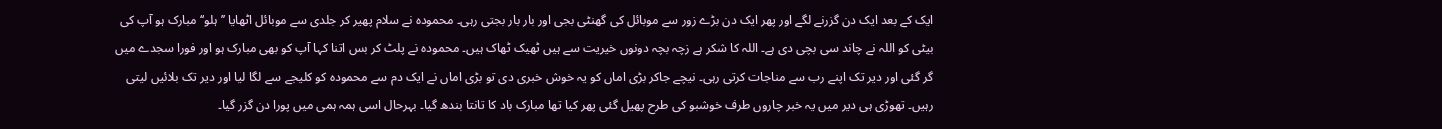ایک کے بعد ایک دن گزرنے لگے اور پھر ایک دن بڑے زور سے موبائل کی گھنٹی بجی اور بار بار بجتی رہی۔ محمودہ نے سلام پھیر کر جلدی سے موبائل اٹھایا ’’ہلو‘‘ مبارک ہو آپ کی بیٹی کو اللہ نے چاند سی بچی دی ہے۔ اللہ کا شکر ہے زچہ بچہ دونوں خیریت سے ہیں ٹھیک ٹھاک ہیں۔ محمودہ نے پلٹ کر بس اتنا کہا آپ کو بھی مبارک ہو اور فورا سجدے میں گر گئی اور دیر تک اپنے رب سے مناجات کرتی رہی۔ نیچے جاکر بڑی اماں کو یہ خوش خبری دی تو بڑی اماں نے ایک دم سے محمودہ کو کلیجے سے لگا لیا اور دیر تک بلائیں لیتی رہیں۔ تھوڑی ہی دیر میں یہ خبر چاروں طرف خوشبو کی طرح پھیل گئی پھر کیا تھا مبارک باد کا تانتا بندھ گیا۔ بہرحال اسی ہمہ ہمی میں پورا دن گزر گیا۔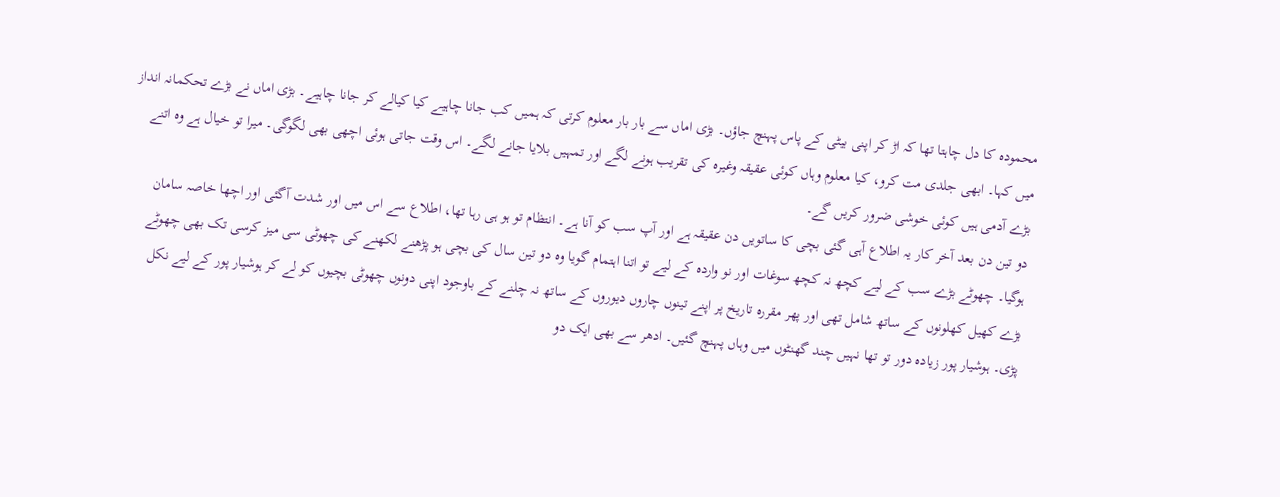محمودہ کا دل چاہتا تھا کہ اڑ کر اپنی بیٹی کے پاس پہنچ جاؤں۔ بڑی اماں سے بار بار معلوم کرتی کہ ہمیں کب جانا چاہیے کیا کیالے کر جانا چاہیے۔ بڑی اماں نے بڑے تحکمانہ انداز میں کہا۔ ابھی جلدی مت کرو، کیا معلوم وہاں کوئی عقیقہ وغیرہ کی تقریب ہونے لگے اور تمہیں بلایا جانے لگے۔ اس وقت جاتی ہوئی اچھی بھی لگوگی۔ میرا تو خیال ہے وہ اتنے بڑے آدمی ہیں کوئی خوشی ضرور کریں گے۔
دو تین دن بعد آخر کار یہ اطلاع آہی گئی بچی کا ساتویں دن عقیقہ ہے اور آپ سب کو آنا ہے۔ انتظام تو ہو ہی رہا تھا، اطلاع سے اس میں اور شدت آگئی اور اچھا خاصہ سامان ہوگیا۔ چھوٹے بڑے سب کے لیے کچھ نہ کچھ سوغات اور نو واردہ کے لیے تو اتنا اہتمام گویا وہ دو تین سال کی بچی ہو پڑھنے لکھنے کی چھوٹی سی میز کرسی تک بھی چھوٹے بڑے کھیل کھلونوں کے ساتھ شامل تھی اور پھر مقررہ تاریخ پر اپنے تینوں چاروں دیوروں کے ساتھ نہ چلنے کے باوجود اپنی دونوں چھوٹی بچیوں کو لے کر ہوشیار پور کے لیے نکل پڑی۔ ہوشیار پور زیادہ دور تو تھا نہیں چند گھنٹوں میں وہاں پہنچ گئیں۔ ادھر سے بھی ایک دو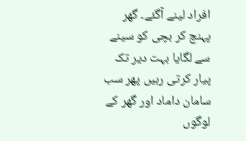افراد لینے آگئے۔ گھر پہنچ کر بچی کو سینے سے لگایا بہت دیر تک پیار کرتی رہیں پھر سب سامان داماد اور گھر کے لوگوں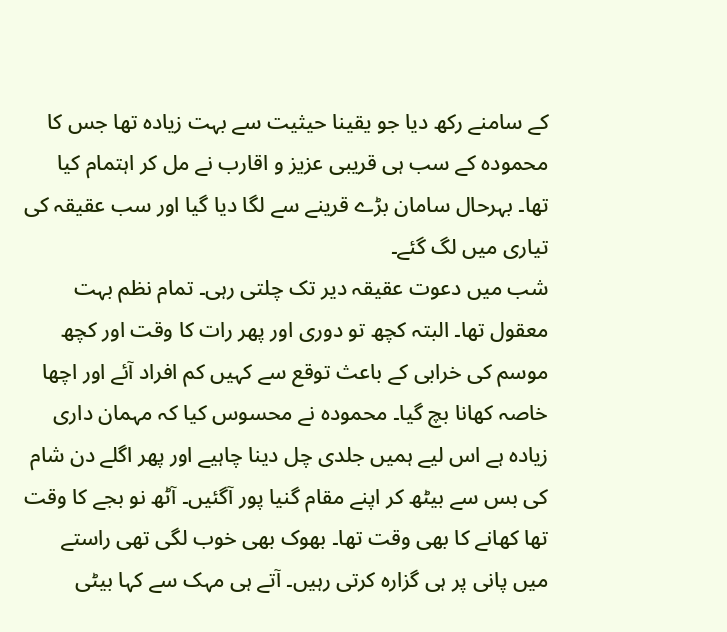کے سامنے رکھ دیا جو یقینا حیثیت سے بہت زیادہ تھا جس کا محمودہ کے سب ہی قریبی عزیز و اقارب نے مل کر اہتمام کیا تھا۔ بہرحال سامان بڑے قرینے سے لگا دیا گیا اور سب عقیقہ کی تیاری میں لگ گئے۔
شب میں دعوت عقیقہ دیر تک چلتی رہی۔ تمام نظم بہت معقول تھا۔ البتہ کچھ تو دوری اور پھر رات کا وقت اور کچھ موسم کی خرابی کے باعث توقع سے کہیں کم افراد آئے اور اچھا خاصہ کھانا بچ گیا۔ محمودہ نے محسوس کیا کہ مہمان داری زیادہ ہے اس لیے ہمیں جلدی چل دینا چاہیے اور پھر اگلے دن شام کی بس سے بیٹھ کر اپنے مقام گنیا پور آگئیں۔ آٹھ نو بجے کا وقت تھا کھانے کا بھی وقت تھا۔ بھوک بھی خوب لگی تھی راستے میں پانی پر ہی گزارہ کرتی رہیں۔ آتے ہی مہک سے کہا بیٹی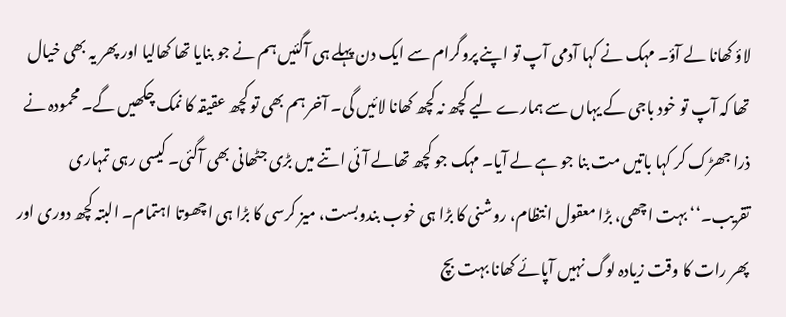لاؤ کھانا لے آؤ۔ مہک نے کہا آدمی آپ تو اپنے پروگرام سے ایک دن پہلے ہی آگئیں ہم نے جو بنایا تھا کھالیا اور پھر یہ بھی خیال تھا کہ آپ تو خود باجی کے یہاں سے ہمارے لیے کچھ نہ کچھ کھانا لائیں گی۔ آخر ہم بھی تو کچھ عقیقہ کا نمک چکھیں گے۔ محمودہ نے ذرا جھڑک کر کہا باتیں مت بنا جو ہے لے آیا۔ مہک جو کچھ تھالے آئی اتنے میں بڑی جٹھانی بھی آگئی۔ کیسی رہی تمہاری تقریب۔‘‘ بہت اچھی، بڑا معقول انتظام، روشنی کا بڑا ہی خوب بندوبست، میز کرسی کا بڑا ہی اچھوتا اہتمام۔ البتہ کچھ دوری اور پھر رات کا وقت زیادہ لوگ نہیں آپائے کھانا بہت بچ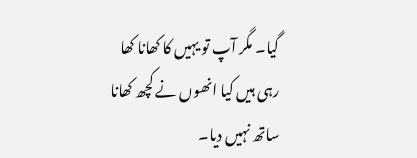گیا۔ مگر آپ تو یہیں کا کھانا کھا رہی ہیں کیا انھوں نے کچھ کھانا ساتھ نہیں دیا۔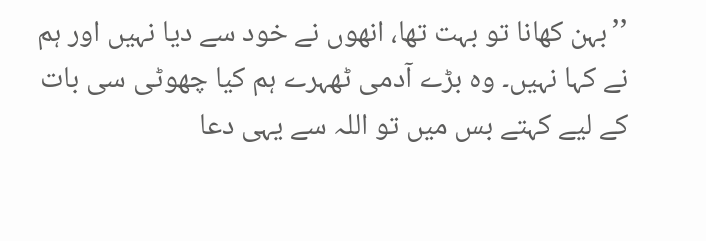’’بہن کھانا تو بہت تھا، انھوں نے خود سے دیا نہیں اور ہم نے کہا نہیں۔ وہ بڑے آدمی ٹھہرے ہم کیا چھوٹی سی بات کے لیے کہتے بس میں تو اللہ سے یہی دعا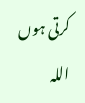کرتی ہوں اللہ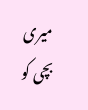میری بچی کو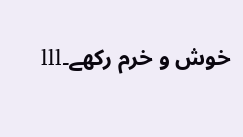خوش و خرم رکھے۔lll